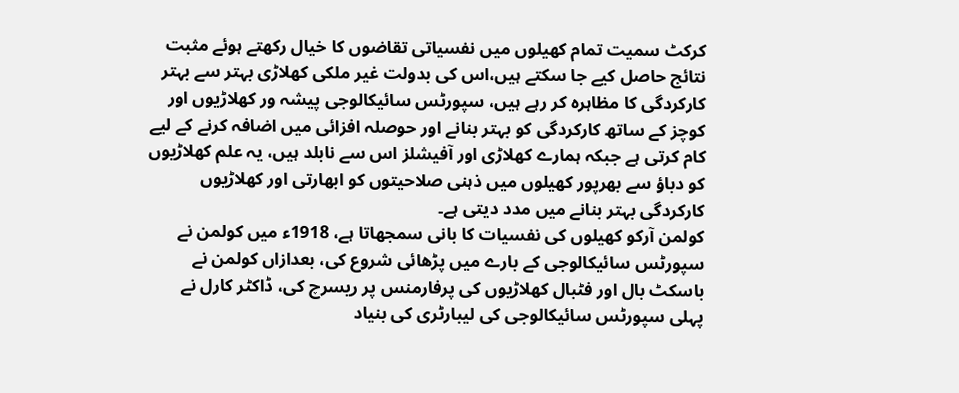کرکٹ سمیت تمام کھیلوں میں نفسیاتی تقاضوں کا خیال رکھتے ہوئے مثبت نتائج حاصل کیے جا سکتے ہیں،اس کی بدولت غیر ملکی کھلاڑی بہتر سے بہتر کارکردگی کا مظاہرہ کر رہے ہیں، سپورٹس سائیکالوجی پیشہ ور کھلاڑیوں اور کوچز کے ساتھ کارکردگی کو بہتر بنانے اور حوصلہ افزائی میں اضافہ کرنے کے لیے کام کرتی ہے جبکہ ہمارے کھلاڑی اور آفیشلز اس سے نابلد ہیں، یہ علم کھلاڑیوں کو دباؤ سے بھرپور کھیلوں میں ذہنی صلاحیتوں کو ابھارتی اور کھلاڑیوں کارکردگی بہتر بنانے میں مدد دیتی ہے۔
کولمن آرکو کھیلوں کی نفسیات کا بانی سمجھاتا ہے، 1918ء میں کولمن نے سپورٹس سائیکالوجی کے بارے میں پڑھائی شروع کی، بعدازاں کولمن نے باسکٹ بال اور فٹبال کھلاڑیوں کی پرفارمنس پر ریسرچ کی، ڈاکٹر کارل نے پہلی سپورٹس سائیکالوجی کی لیبارٹری کی بنیاد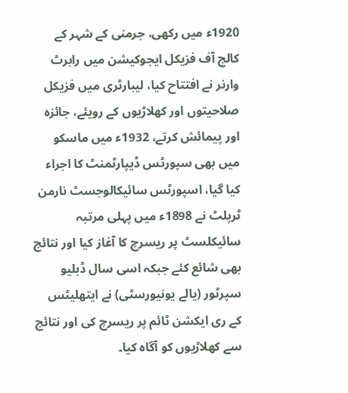1920ء میں رکھی، جرمنی کے شہر کے کالج آف فزیکل ایجوکیشن میں رابرٹ وارنر نے افتتاح کیا، لیبارٹری میں فزیکل صلاحیتوں اور کھلاڑیوں کے رویئے، جائزہ اور پیمائش کرتے، 1932ء میں ماسکو میں بھی سپورٹس ڈیپارٹمنٹ کا اجراء کیا گیا، اسپورٹس سائیکالوجسٹ نارمن ٹرپلٹ نے 1898ء میں پہلی مرتبہ سائیکلسٹ پر ریسرچ کا آغاز کیا اور نتائج بھی شائع کئے جبکہ اسی سال ڈبلیو سپرٹور (یالے یونیورسٹی) نے ایتھلیٹس کے ری ایکشن ٹائم پر ریسرچ کی اور نتائج سے کھلاڑیوں کو آگاہ کیا۔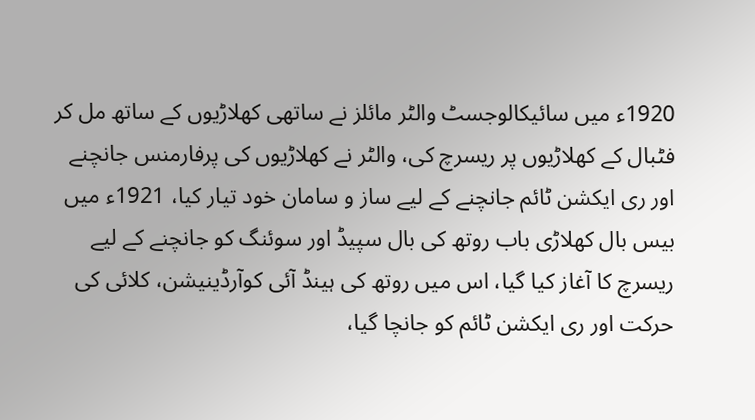1920ء میں سائیکالوجسٹ والٹر مائلز نے ساتھی کھلاڑیوں کے ساتھ مل کر فٹبال کے کھلاڑیوں پر ریسرچ کی، والٹر نے کھلاڑیوں کی پرفارمنس جانچنے اور ری ایکشن ٹائم جانچنے کے لیے ساز و سامان خود تیار کیا، 1921ء میں بیس بال کھلاڑی باب روتھ کی بال سپیڈ اور سوئنگ کو جانچنے کے لیے ریسرچ کا آغاز کیا گیا، اس میں روتھ کی ہینڈ آئی کوآرڈینیشن، کلائی کی حرکت اور ری ایکشن ٹائم کو جانچا گیا،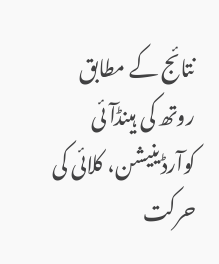نتائج کے مطابق روتھ کی ہینڈآئی کوآرڈینیشن، کلائی کی حرکت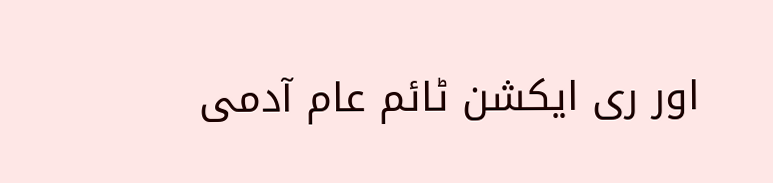اور ری ایکشن ٹائم عام آدمی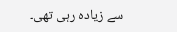سے زیادہ رہی تھی۔